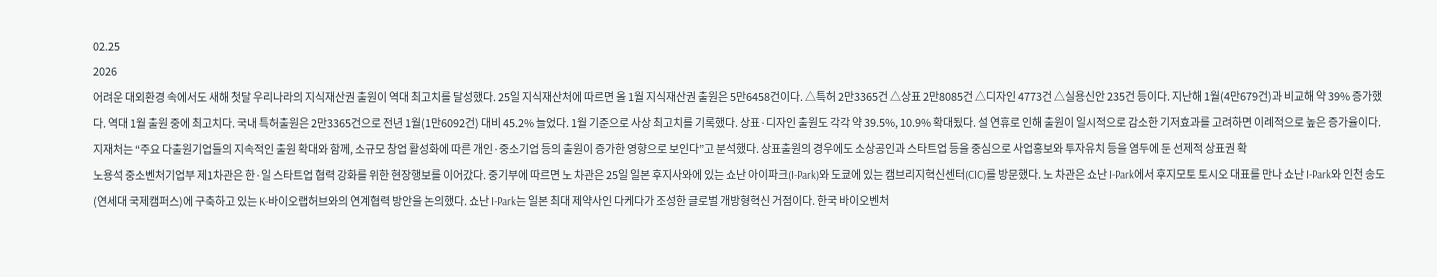02.25
2026
어려운 대외환경 속에서도 새해 첫달 우리나라의 지식재산권 출원이 역대 최고치를 달성했다. 25일 지식재산처에 따르면 올 1월 지식재산권 출원은 5만6458건이다. △특허 2만3365건 △상표 2만8085건 △디자인 4773건 △실용신안 235건 등이다. 지난해 1월(4만679건)과 비교해 약 39% 증가했다. 역대 1월 출원 중에 최고치다. 국내 특허출원은 2만3365건으로 전년 1월(1만6092건) 대비 45.2% 늘었다. 1월 기준으로 사상 최고치를 기록했다. 상표·디자인 출원도 각각 약 39.5%, 10.9% 확대됬다. 설 연휴로 인해 출원이 일시적으로 감소한 기저효과를 고려하면 이례적으로 높은 증가율이다. 지재처는 “주요 다출원기업들의 지속적인 출원 확대와 함께, 소규모 창업 활성화에 따른 개인·중소기업 등의 출원이 증가한 영향으로 보인다”고 분석했다. 상표출원의 경우에도 소상공인과 스타트업 등을 중심으로 사업홍보와 투자유치 등을 염두에 둔 선제적 상표권 확
노용석 중소벤처기업부 제1차관은 한·일 스타트업 협력 강화를 위한 현장행보를 이어갔다. 중기부에 따르면 노 차관은 25일 일본 후지사와에 있는 쇼난 아이파크(I-Park)와 도쿄에 있는 캠브리지혁신센터(CIC)를 방문했다. 노 차관은 쇼난 I-Park에서 후지모토 토시오 대표를 만나 쇼난 I-Park와 인천 송도(연세대 국제캠퍼스)에 구축하고 있는 K-바이오랩허브와의 연계협력 방안을 논의했다. 쇼난 I-Park는 일본 최대 제약사인 다케다가 조성한 글로벌 개방형혁신 거점이다. 한국 바이오벤처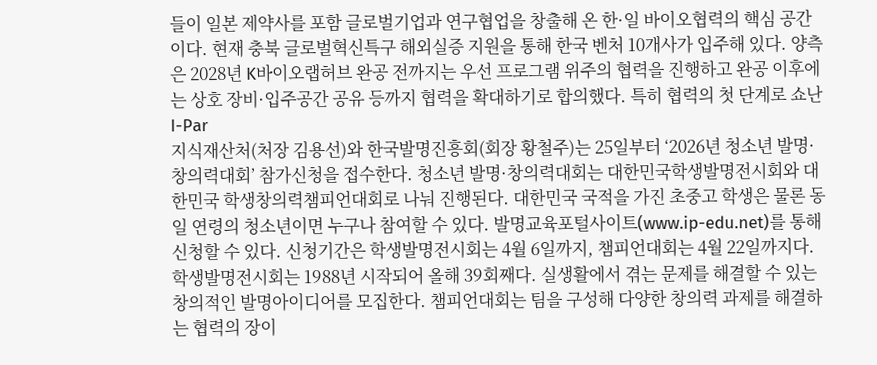들이 일본 제약사를 포함 글로벌기업과 연구협업을 창출해 온 한·일 바이오협력의 핵심 공간이다. 현재 충북 글로벌혁신특구 해외실증 지원을 통해 한국 벤처 10개사가 입주해 있다. 양측은 2028년 K바이오랩허브 완공 전까지는 우선 프로그램 위주의 협력을 진행하고 완공 이후에는 상호 장비·입주공간 공유 등까지 협력을 확대하기로 합의했다. 특히 협력의 첫 단계로 쇼난 I-Par
지식재산처(처장 김용선)와 한국발명진흥회(회장 황철주)는 25일부터 ‘2026년 청소년 발명·창의력대회’ 참가신청을 접수한다. 청소년 발명·창의력대회는 대한민국학생발명전시회와 대한민국 학생창의력챔피언대회로 나눠 진행된다. 대한민국 국적을 가진 초중고 학생은 물론 동일 연령의 청소년이면 누구나 참여할 수 있다. 발명교육포털사이트(www.ip-edu.net)를 통해 신청할 수 있다. 신청기간은 학생발명전시회는 4월 6일까지, 챔피언대회는 4월 22일까지다. 학생발명전시회는 1988년 시작되어 올해 39회째다. 실생활에서 겪는 문제를 해결할 수 있는 창의적인 발명아이디어를 모집한다. 챔피언대회는 팀을 구성해 다양한 창의력 과제를 해결하는 협력의 장이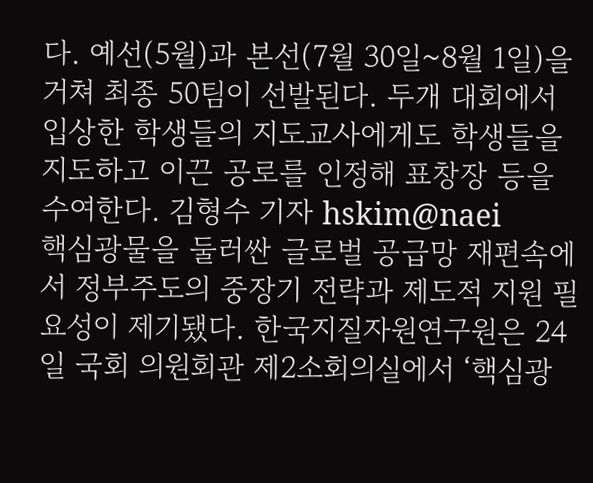다. 예선(5월)과 본선(7월 30일~8월 1일)을 거쳐 최종 50팀이 선발된다. 두개 대회에서 입상한 학생들의 지도교사에게도 학생들을 지도하고 이끈 공로를 인정해 표창장 등을 수여한다. 김형수 기자 hskim@naei
핵심광물을 둘러싼 글로벌 공급망 재편속에서 정부주도의 중장기 전략과 제도적 지원 필요성이 제기됐다. 한국지질자원연구원은 24일 국회 의원회관 제2소회의실에서 ‘핵심광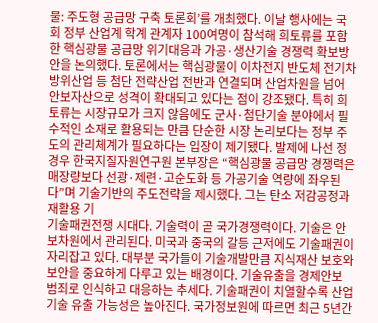물: 주도형 공급망 구축 토론회’를 개최했다. 이날 행사에는 국회 정부 산업계 학계 관계자 100여명이 참석해 희토류를 포함한 핵심광물 공급망 위기대응과 가공·생산기술 경쟁력 확보방안을 논의했다. 토론에서는 핵심광물이 이차전지 반도체 전기차 방위산업 등 첨단 전략산업 전반과 연결되며 산업차원을 넘어 안보자산으로 성격이 확대되고 있다는 점이 강조됐다. 특히 희토류는 시장규모가 크지 않음에도 군사·첨단기술 분야에서 필수적인 소재로 활용되는 만큼 단순한 시장 논리보다는 정부 주도의 관리체계가 필요하다는 입장이 제기됐다. 발제에 나선 정경우 한국지질자원연구원 본부장은 “핵심광물 공급망 경쟁력은 매장량보다 선광·제련·고순도화 등 가공기술 역량에 좌우된다”며 기술기반의 주도전략을 제시했다. 그는 탄소 저감공정과 재활용 기
기술패권전쟁 시대다. 기술력이 곧 국가경쟁력이다. 기술은 안보차원에서 관리된다. 미국과 중국의 갈등 근저에도 기술패권이 자리잡고 있다. 대부분 국가들이 기술개발만큼 지식재산 보호와 보안을 중요하게 다루고 있는 배경이다. 기술유출을 경제안보 범죄로 인식하고 대응하는 추세다. 기술패권이 치열할수록 산업기술 유출 가능성은 높아진다. 국가정보원에 따르면 최근 5년간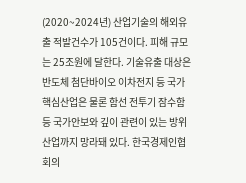(2020~2024년) 산업기술의 해외유출 적발건수가 105건이다. 피해 규모는 25조원에 달한다. 기술유출 대상은 반도체 첨단바이오 이차전지 등 국가 핵심산업은 물론 함선 전투기 잠수함 등 국가안보와 깊이 관련이 있는 방위산업까지 망라돼 있다. 한국경제인협회의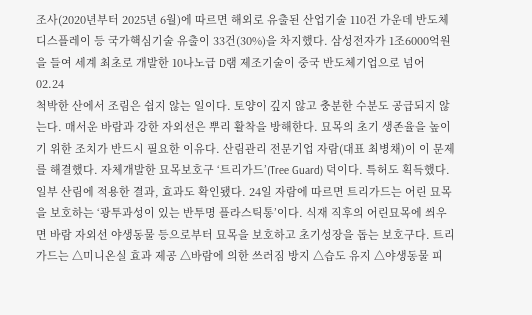조사(2020년부터 2025년 6월)에 따르면 해외로 유출된 산업기술 110건 가운데 반도체 디스플레이 등 국가핵심기술 유출이 33건(30%)을 차지했다. 삼성전자가 1조6000억원을 들여 세계 최초로 개발한 10나노급 D램 제조기술이 중국 반도체기업으로 넘어
02.24
척박한 산에서 조림은 쉽지 않는 일이다. 토양이 깊지 않고 충분한 수분도 공급되지 않는다. 매서운 바람과 강한 자외선은 뿌리 활착을 방해한다. 묘목의 초기 생존율을 높이기 위한 조치가 반드시 필요한 이유다. 산림관리 전문기업 자람(대표 최병채)이 이 문제를 해결했다. 자체개발한 묘목보호구 ‘트리가드’(Tree Guard) 덕이다. 특허도 획득했다. 일부 산림에 적용한 결과, 효과도 확인됐다. 24일 자람에 따르면 트리가드는 어린 묘목을 보호하는 ‘광투과성이 있는 반투명 플라스틱통’이다. 식재 직후의 어린묘목에 씌우면 바람 자외선 야생동물 등으로부터 묘목을 보호하고 초기성장을 돕는 보호구다. 트리가드는 △미니온실 효과 제공 △바람에 의한 쓰러짐 방지 △습도 유지 △야생동물 피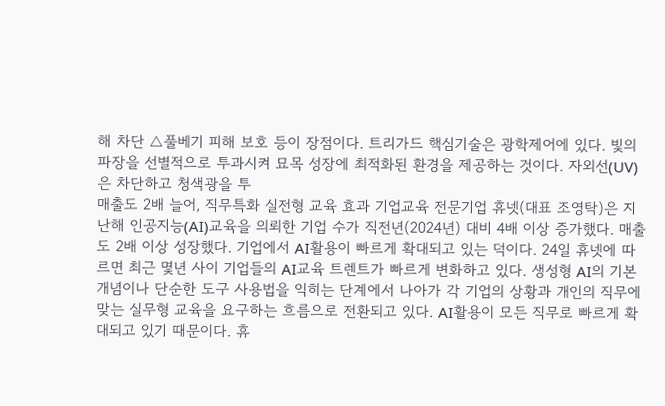해 차단 △풀베기 피해 보호 등이 장점이다. 트리가드 핵심기술은 광학제어에 있다. 빛의 파장을 선별적으로 투과시켜 묘목 성장에 최적화된 환경을 제공하는 것이다. 자외선(UV)은 차단하고 청색광을 투
매출도 2배 늘어, 직무특화 실전형 교육 효과 기업교육 전문기업 휴넷(대표 조영탁)은 지난해 인공지능(AI)교육을 의뢰한 기업 수가 직전년(2024년) 대비 4배 이상 증가했다. 매출도 2배 이상 성장했다. 기업에서 AI활용이 빠르게 확대되고 있는 덕이다. 24일 휴넷에 따르면 최근 몇년 사이 기업들의 AI교육 트렌트가 빠르게 변화하고 있다. 생성형 AI의 기본개념이나 단순한 도구 사용법을 익히는 단계에서 나아가 각 기업의 상황과 개인의 직무에 맞는 실무형 교육을 요구하는 흐름으로 전환되고 있다. AI활용이 모든 직무로 빠르게 확대되고 있기 때문이다. 휴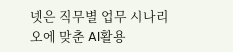넷은 직무별 업무 시나리오에 맞춘 AI활용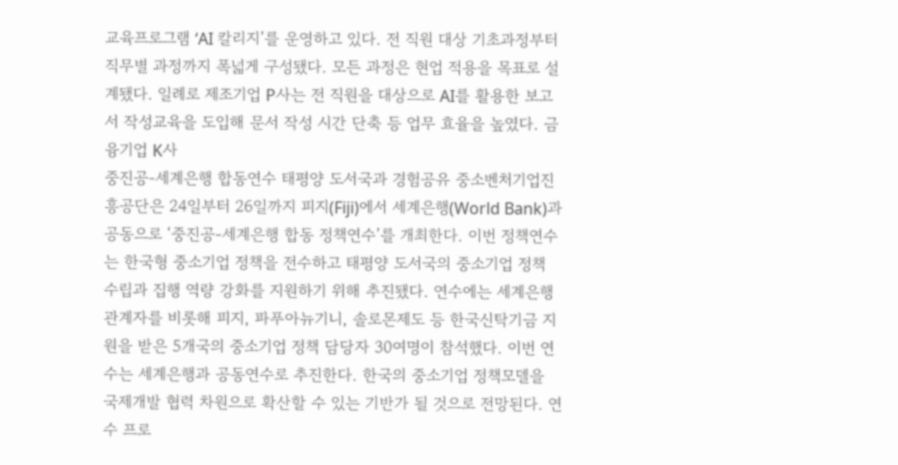교육프로그램 ‘AI 칼리지’를 운영하고 있다. 전 직원 대상 기초과정부터 직무별 과정까지 폭넓게 구성됐다. 모든 과정은 현업 적용을 목표로 설계됐다. 일례로 제조기업 P사는 전 직원을 대상으로 AI를 활용한 보고서 작성교육을 도입해 문서 작성 시간 단축 등 업무 효율을 높였다. 금융기업 K사
중진공-세계은행 합동연수 태평양 도서국과 경험공유 중소벤처기업진흥공단은 24일부터 26일까지 피지(Fiji)에서 세계은행(World Bank)과 공동으로 ‘중진공-세계은행 합동 정책연수’를 개최한다. 이번 정책연수는 한국형 중소기업 정책을 전수하고 태평양 도서국의 중소기업 정책 수립과 집행 역량 강화를 지원하기 위해 추진됐다. 연수에는 세계은행 관계자를 비롯해 피지, 파푸아뉴기니, 솔로몬제도 등 한국신탁기금 지원을 받은 5개국의 중소기업 정책 담당자 30여명이 참석했다. 이번 연수는 세계은행과 공동연수로 추진한다. 한국의 중소기업 정책모델을 국제개발 협력 차원으로 확산할 수 있는 기반가 될 것으로 전망된다. 연수 프로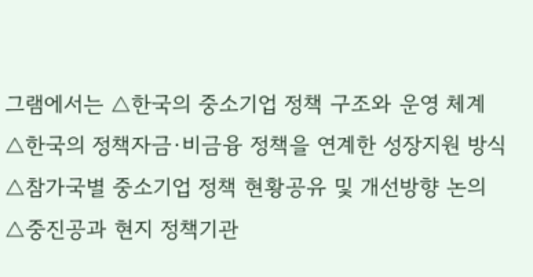그램에서는 △한국의 중소기업 정책 구조와 운영 체계 △한국의 정책자금·비금융 정책을 연계한 성장지원 방식 △참가국별 중소기업 정책 현황공유 및 개선방향 논의 △중진공과 현지 정책기관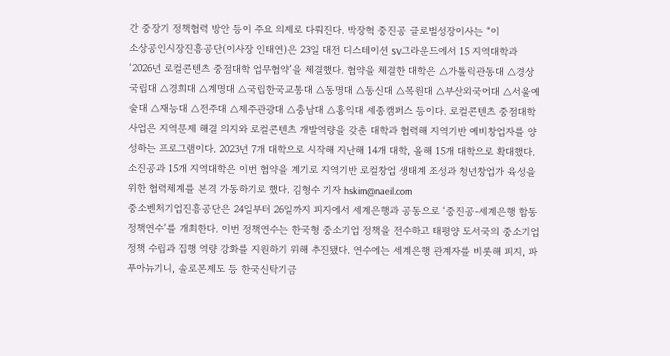간 중장기 정책협력 방안 등이 주요 의제로 다뤄진다. 박장혁 중진공 글로벌성장이사는 “이
소상공인시장진흥공단(이사장 인태연)은 23일 대전 디스테이션 SV그라운드에서 15 지역대학과 ‘2026년 로컬콘텐츠 중점대학 업무협약’을 체결했다. 협약을 체결한 대학은 △가톨릭관동대 △경상국립대 △경희대 △계명대 △국립한국교통대 △동명대 △동신대 △목원대 △부산외국어대 △서울예술대 △재능대 △전주대 △제주관광대 △충남대 △홍익대 세종캠퍼스 등이다. 로컬콘텐츠 중점대학 사업은 지역문제 해결 의지와 로컬콘텐츠 개발역량을 갖춘 대학과 협력해 지역기반 예비창업자를 양성하는 프로그램이다. 2023년 7개 대학으로 시작해 지난해 14개 대학, 올해 15개 대학으로 확대했다. 소진공과 15개 지역대학은 이번 협약을 계기로 지역기반 로컬창업 생태계 조성과 청년창업가 육성을 위한 협력체계를 본격 가동하기로 했다. 김형수 기자 hskim@naeil.com
중소벤처기업진흥공단은 24일부터 26일까지 피지에서 세계은행과 공동으로 ‘중진공-세계은행 합동 정책연수’를 개최한다. 이번 정책연수는 한국형 중소기업 정책을 전수하고 태평양 도서국의 중소기업 정책 수립과 집행 역량 강화를 지원하기 위해 추진됐다. 연수에는 세계은행 관계자를 비롯해 피지, 파푸아뉴기니, 솔로몬제도 등 한국신탁기금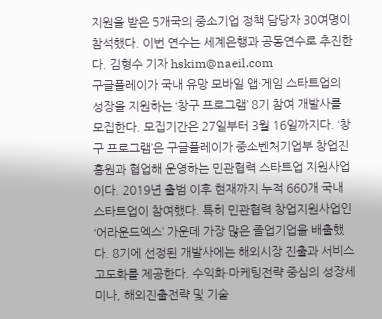지원을 받은 5개국의 중소기업 정책 담당자 30여명이 참석했다. 이번 연수는 세계은행과 공동연수로 추진한다. 김형수 기자 hskim@naeil.com
구글플레이가 국내 유망 모바일 앱·게임 스타트업의 성장을 지원하는 ‘창구 프로그램’ 8기 참여 개발사를 모집한다. 모집기간은 27일부터 3월 16일까지다. ‘창구 프로그램’은 구글플레이가 중소벤처기업부 창업진흥원과 협업해 운영하는 민관협력 스타트업 지원사업이다. 2019년 출범 이후 현재까지 누적 660개 국내 스타트업이 참여했다. 특히 민관협력 창업지원사업인 ‘어라운드엑스’ 가운데 가장 많은 졸업기업을 배출했다. 8기에 선정된 개발사에는 해외시장 진출과 서비스 고도화를 제공한다. 수익화·마케팅전략 중심의 성장세미나, 해외진출전략 및 기술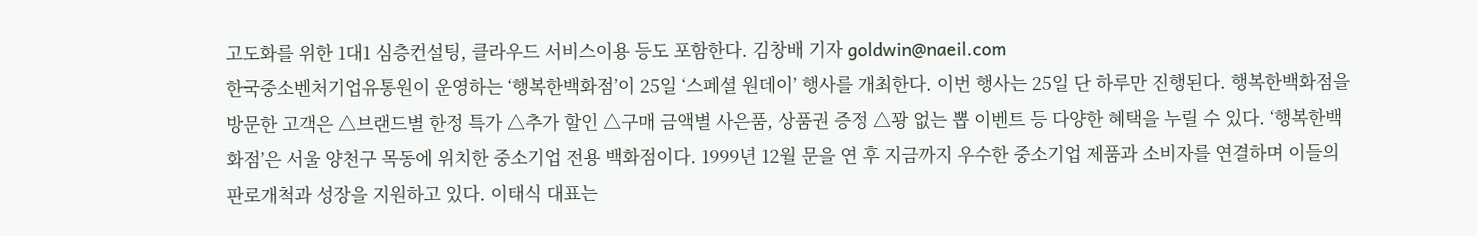고도화를 위한 1대1 심층컨설팅, 클라우드 서비스이용 등도 포함한다. 김창배 기자 goldwin@naeil.com
한국중소벤처기업유통원이 운영하는 ‘행복한백화점’이 25일 ‘스페셜 원데이’ 행사를 개최한다. 이번 행사는 25일 단 하루만 진행된다. 행복한백화점을 방문한 고객은 △브랜드별 한정 특가 △추가 할인 △구매 금액별 사은품, 상품권 증정 △꽝 없는 뽑 이벤트 등 다양한 혜택을 누릴 수 있다. ‘행복한백화점’은 서울 양천구 목동에 위치한 중소기업 전용 백화점이다. 1999년 12월 문을 연 후 지금까지 우수한 중소기업 제품과 소비자를 연결하며 이들의 판로개척과 성장을 지원하고 있다. 이태식 대표는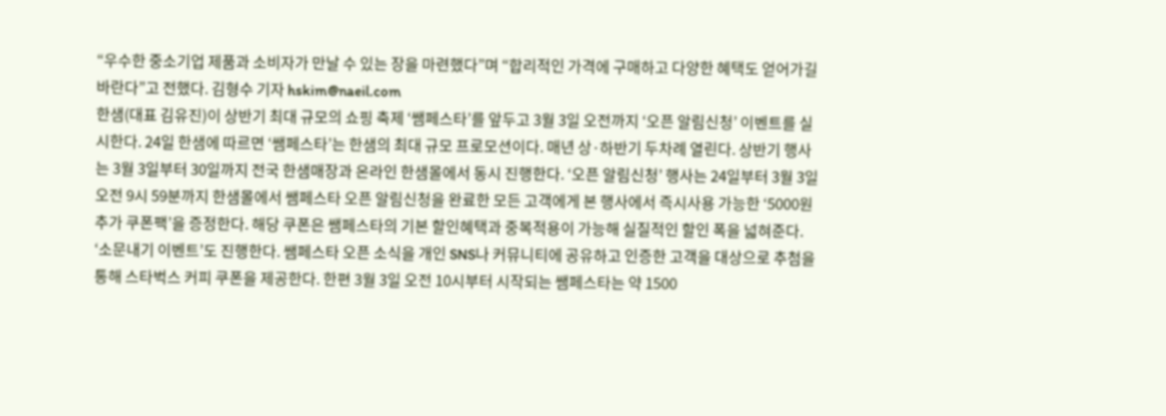“우수한 중소기업 제품과 소비자가 만날 수 있는 장을 마련했다”며 “합리적인 가격에 구매하고 다양한 혜택도 얻어가길 바란다”고 전했다. 김형수 기자 hskim@naeil.com
한샘(대표 김유진)이 상반기 최대 규모의 쇼핑 축제 ‘쌤페스타’를 앞두고 3월 3일 오전까지 ‘오픈 알림신청’ 이벤트를 실시한다. 24일 한샘에 따르면 ‘쌤페스타’는 한샘의 최대 규모 프로모션이다. 매년 상·하반기 두차례 열린다. 상반기 행사는 3월 3일부터 30일까지 전국 한샘매장과 온라인 한샘몰에서 동시 진행한다. ‘오픈 알림신청’ 행사는 24일부터 3월 3일 오전 9시 59분까지 한샘몰에서 쌤페스타 오픈 알림신청을 완료한 모든 고객에게 본 행사에서 즉시사용 가능한 ‘5000원 추가 쿠폰팩’을 증정한다. 해당 쿠폰은 쌤페스타의 기본 할인혜택과 중복적용이 가능해 실질적인 할인 폭을 넓혀준다. ‘소문내기 이벤트’도 진행한다. 쌤페스타 오픈 소식을 개인 SNS나 커뮤니티에 공유하고 인증한 고객을 대상으로 추첨을 통해 스타벅스 커피 쿠폰을 제공한다. 한편 3월 3일 오전 10시부터 시작되는 쌤페스타는 약 1500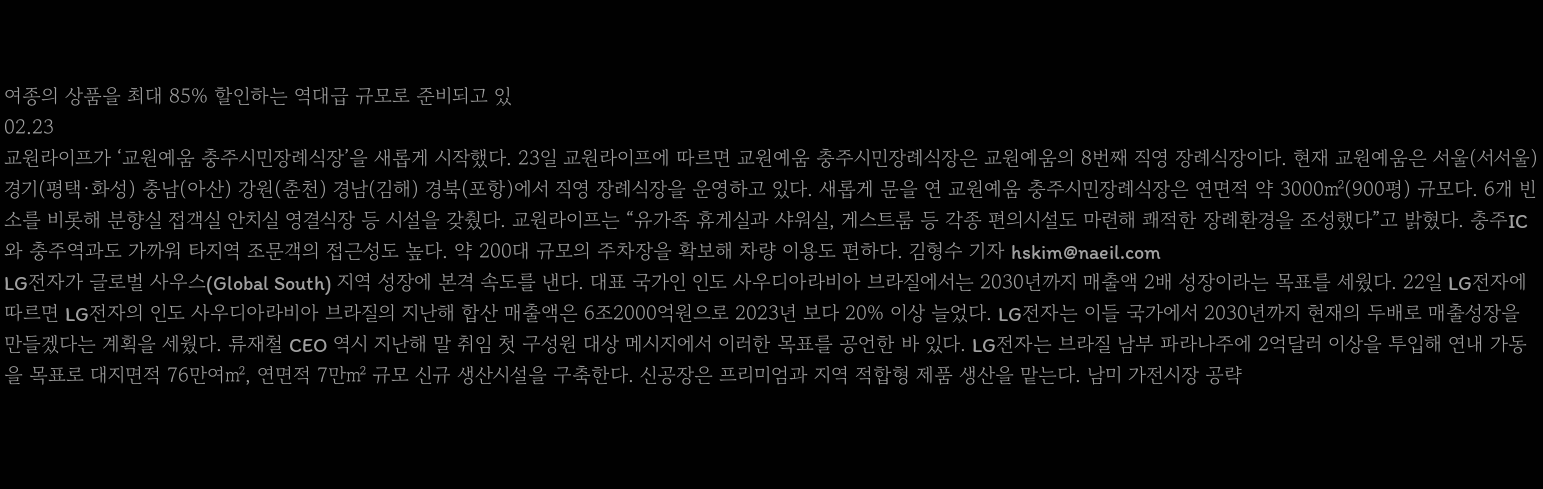여종의 상품을 최대 85% 할인하는 역대급 규모로 준비되고 있
02.23
교원라이프가 ‘교원예움 충주시민장례식장’을 새롭게 시작했다. 23일 교원라이프에 따르면 교원예움 충주시민장례식장은 교원예움의 8번째 직영 장례식장이다. 현재 교원예움은 서울(서서울) 경기(평택·화성) 충남(아산) 강원(춘천) 경남(김해) 경북(포항)에서 직영 장례식장을 운영하고 있다. 새롭게 문을 연 교원예움 충주시민장례식장은 연면적 약 3000㎡(900평) 규모다. 6개 빈소를 비롯해 분향실 접객실 안치실 영결식장 등 시설을 갖췄다. 교원라이프는 “유가족 휴게실과 샤워실, 게스트룸 등 각종 편의시설도 마련해 쾌적한 장례환경을 조성했다”고 밝혔다. 충주IC와 충주역과도 가까워 타지역 조문객의 접근성도 높다. 약 200대 규모의 주차장을 확보해 차량 이용도 편하다. 김형수 기자 hskim@naeil.com
LG전자가 글로벌 사우스(Global South) 지역 성장에 본격 속도를 낸다. 대표 국가인 인도 사우디아라비아 브라질에서는 2030년까지 매출액 2배 성장이라는 목표를 세웠다. 22일 LG전자에 따르면 LG전자의 인도 사우디아라비아 브라질의 지난해 합산 매출액은 6조2000억원으로 2023년 보다 20% 이상 늘었다. LG전자는 이들 국가에서 2030년까지 현재의 두배로 매출성장을 만들겠다는 계획을 세웠다. 류재철 CEO 역시 지난해 말 취임 첫 구성원 대상 메시지에서 이러한 목표를 공언한 바 있다. LG전자는 브라질 남부 파라나주에 2억달러 이상을 투입해 연내 가동을 목표로 대지면적 76만여㎡, 연면적 7만㎡ 규모 신규 생산시설을 구축한다. 신공장은 프리미엄과 지역 적합형 제품 생산을 맡는다. 남미 가전시장 공략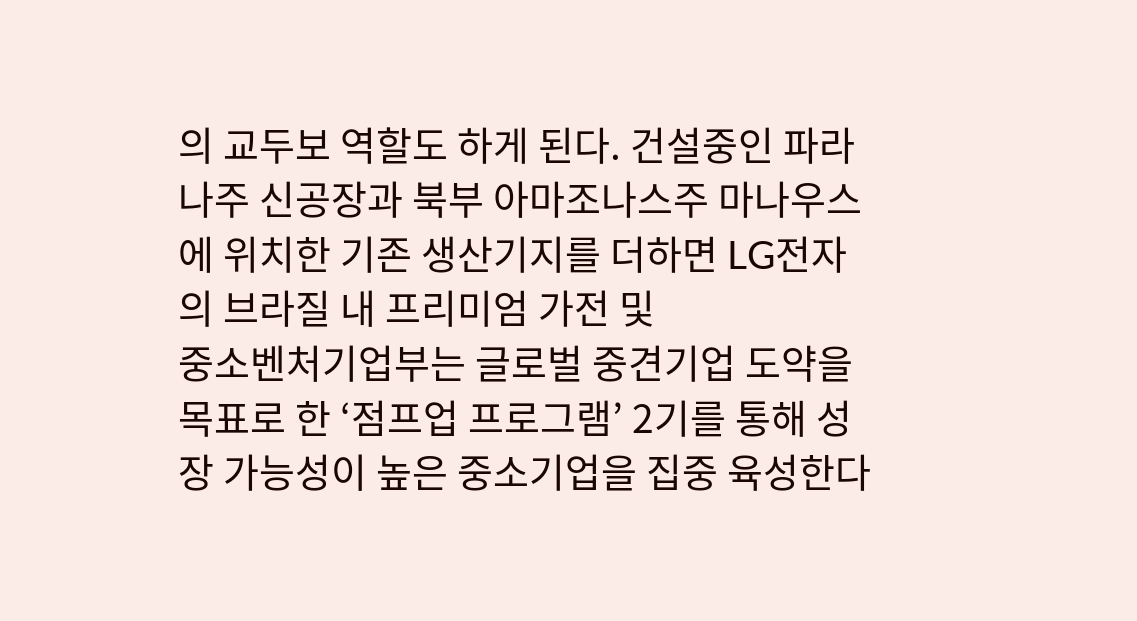의 교두보 역할도 하게 된다. 건설중인 파라나주 신공장과 북부 아마조나스주 마나우스에 위치한 기존 생산기지를 더하면 LG전자의 브라질 내 프리미엄 가전 및
중소벤처기업부는 글로벌 중견기업 도약을 목표로 한 ‘점프업 프로그램’ 2기를 통해 성장 가능성이 높은 중소기업을 집중 육성한다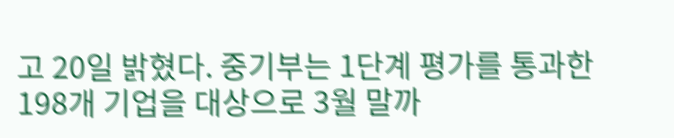고 20일 밝혔다. 중기부는 1단계 평가를 통과한 198개 기업을 대상으로 3월 말까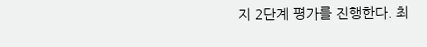지 2단계 평가를 진행한다. 최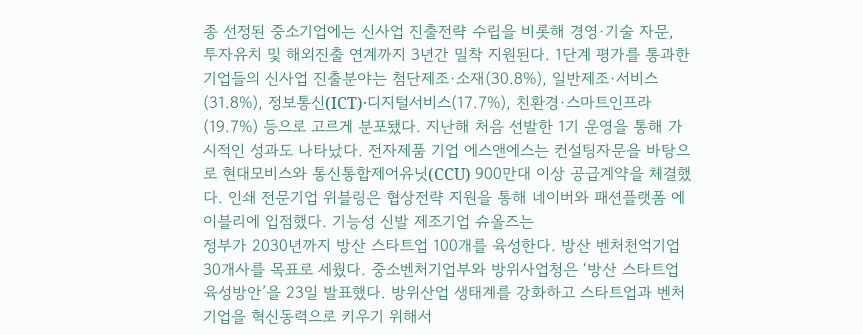종 선정된 중소기업에는 신사업 진출전략 수립을 비롯해 경영·기술 자문, 투자유치 및 해외진출 연계까지 3년간 밀착 지원된다. 1단계 평가를 통과한 기업들의 신사업 진출분야는 첨단제조·소재(30.8%), 일반제조·서비스(31.8%), 정보통신(ICT)·디지털서비스(17.7%), 친환경·스마트인프라(19.7%) 등으로 고르게 분포됐다. 지난해 처음 선발한 1기 운영을 통해 가시적인 성과도 나타났다. 전자제품 기업 에스앤에스는 컨설팅자문을 바탕으로 현대모비스와 통신통합제어유닛(CCU) 900만대 이상 공급계약을 체결했다. 인쇄 전문기업 위블링은 협상전략 지원을 통해 네이버와 패션플랫폼 에이블리에 입점했다. 기능성 신발 제조기업 슈올즈는
정부가 2030년까지 방산 스타트업 100개를 육성한다. 방산 벤처천억기업 30개사를 목표로 세웠다. 중소벤처기업부와 방위사업청은 ‘방산 스타트업 육성방안’을 23일 발표했다. 방위산업 생태계를 강화하고 스타트업과 벤처기업을 혁신동력으로 키우기 위해서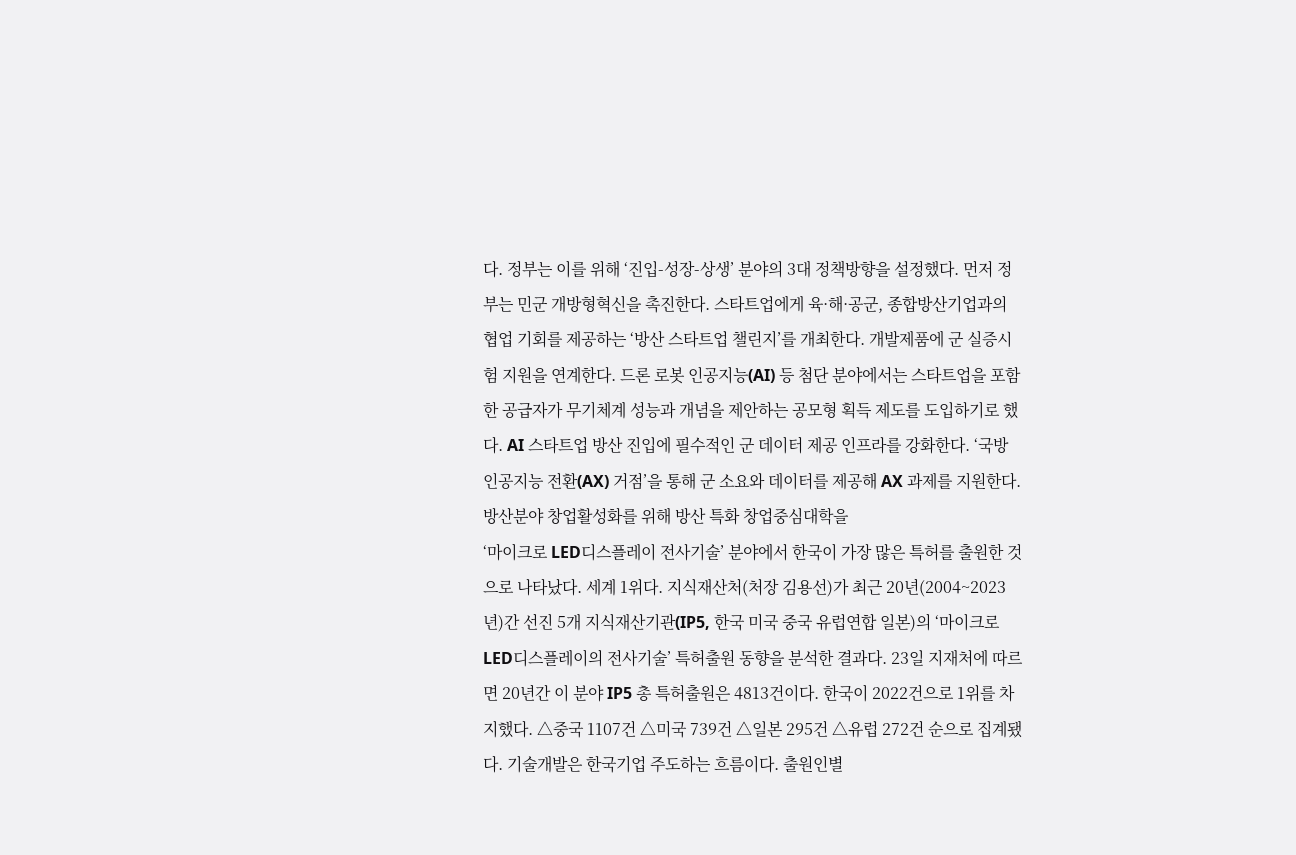다. 정부는 이를 위해 ‘진입-성장-상생’ 분야의 3대 정책방향을 설정했다. 먼저 정부는 민군 개방형혁신을 촉진한다. 스타트업에게 육·해·공군, 종합방산기업과의 협업 기회를 제공하는 ‘방산 스타트업 챌린지’를 개최한다. 개발제품에 군 실증시험 지원을 연계한다. 드론 로봇 인공지능(AI) 등 첨단 분야에서는 스타트업을 포함한 공급자가 무기체계 성능과 개념을 제안하는 공모형 획득 제도를 도입하기로 했다. AI 스타트업 방산 진입에 필수적인 군 데이터 제공 인프라를 강화한다. ‘국방 인공지능 전환(AX) 거점’을 통해 군 소요와 데이터를 제공해 AX 과제를 지원한다. 방산분야 창업활성화를 위해 방산 특화 창업중심대학을
‘마이크로 LED디스플레이 전사기술’ 분야에서 한국이 가장 많은 특허를 출원한 것으로 나타났다. 세계 1위다. 지식재산처(처장 김용선)가 최근 20년(2004~2023년)간 선진 5개 지식재산기관(IP5, 한국 미국 중국 유럽연합 일본)의 ‘마이크로 LED디스플레이의 전사기술’ 특허출원 동향을 분석한 결과다. 23일 지재처에 따르면 20년간 이 분야 IP5 총 특허출원은 4813건이다. 한국이 2022건으로 1위를 차지했다. △중국 1107건 △미국 739건 △일본 295건 △유럽 272건 순으로 집계됐다. 기술개발은 한국기업 주도하는 흐름이다. 출원인별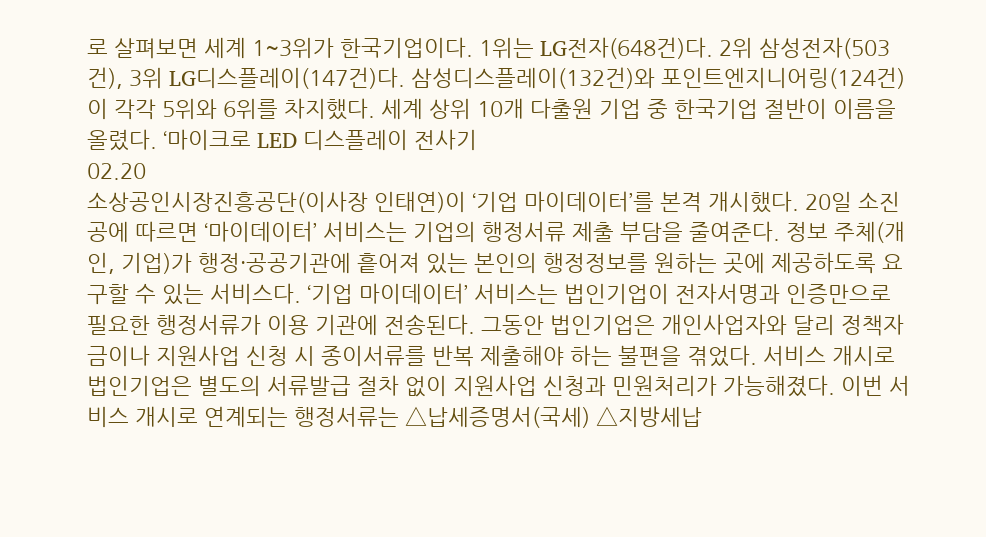로 살펴보면 세계 1~3위가 한국기업이다. 1위는 LG전자(648건)다. 2위 삼성전자(503건), 3위 LG디스플레이(147건)다. 삼성디스플레이(132건)와 포인트엔지니어링(124건)이 각각 5위와 6위를 차지했다. 세계 상위 10개 다출원 기업 중 한국기업 절반이 이름을 올렸다. ‘마이크로 LED 디스플레이 전사기
02.20
소상공인시장진흥공단(이사장 인태연)이 ‘기업 마이데이터’를 본격 개시했다. 20일 소진공에 따르면 ‘마이데이터’ 서비스는 기업의 행정서류 제출 부담을 줄여준다. 정보 주체(개인, 기업)가 행정·공공기관에 흩어져 있는 본인의 행정정보를 원하는 곳에 제공하도록 요구할 수 있는 서비스다. ‘기업 마이데이터’ 서비스는 법인기업이 전자서명과 인증만으로 필요한 행정서류가 이용 기관에 전송된다. 그동안 법인기업은 개인사업자와 달리 정책자금이나 지원사업 신청 시 종이서류를 반복 제출해야 하는 불편을 겪었다. 서비스 개시로 법인기업은 별도의 서류발급 절차 없이 지원사업 신청과 민원처리가 가능해졌다. 이번 서비스 개시로 연계되는 행정서류는 △납세증명서(국세) △지방세납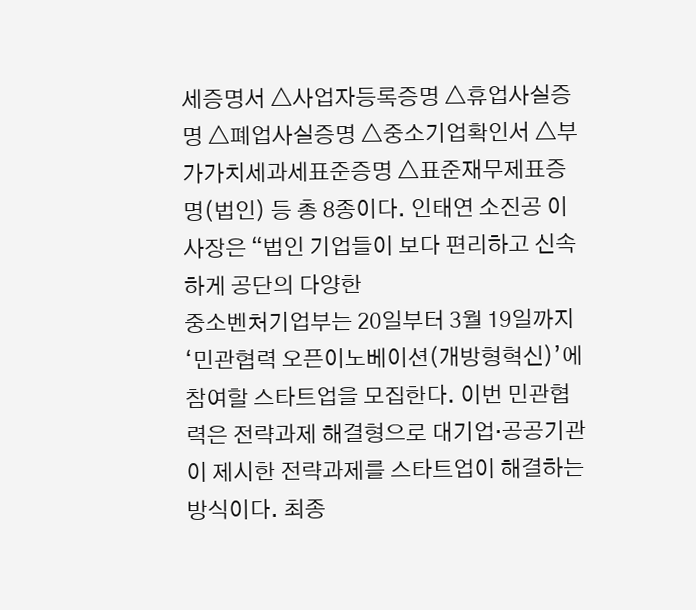세증명서 △사업자등록증명 △휴업사실증명 △폐업사실증명 △중소기업확인서 △부가가치세과세표준증명 △표준재무제표증명(법인) 등 총 8종이다. 인태연 소진공 이사장은 “법인 기업들이 보다 편리하고 신속하게 공단의 다양한
중소벤처기업부는 20일부터 3월 19일까지 ‘민관협력 오픈이노베이션(개방형혁신)’에 참여할 스타트업을 모집한다. 이번 민관협력은 전략과제 해결형으로 대기업·공공기관이 제시한 전략과제를 스타트업이 해결하는 방식이다. 최종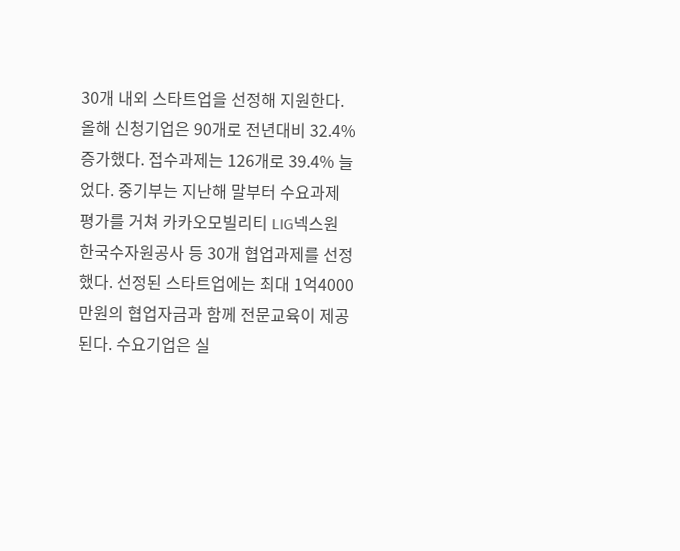30개 내외 스타트업을 선정해 지원한다. 올해 신청기업은 90개로 전년대비 32.4% 증가했다. 접수과제는 126개로 39.4% 늘었다. 중기부는 지난해 말부터 수요과제 평가를 거쳐 카카오모빌리티 LIG넥스원 한국수자원공사 등 30개 협업과제를 선정했다. 선정된 스타트업에는 최대 1억4000만원의 협업자금과 함께 전문교육이 제공된다. 수요기업은 실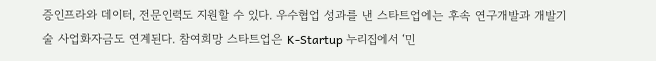증인프라와 데이터, 전문인력도 지원할 수 있다. 우수협업 성과를 낸 스타트업에는 후속 연구개발과 개발기술 사업화자금도 연계된다. 참여희망 스타트업은 K-Startup 누리집에서 ‘민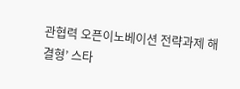관협력 오픈이노베이션 전략과제 해결형’ 스타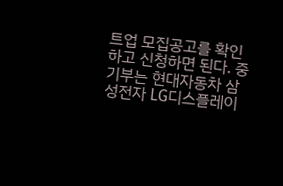트업 모집공고를 확인하고 신청하면 된다. 중기부는 현대자동차 삼성전자 LG디스플레이